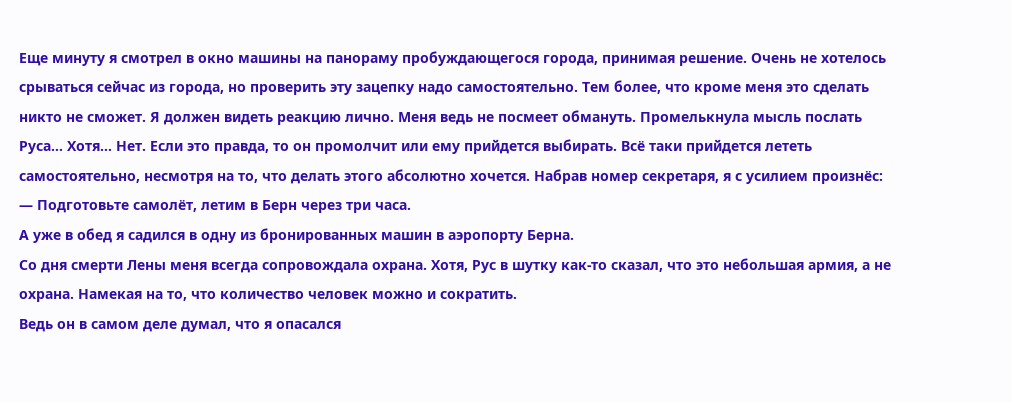Еще минуту я смотрел в окно машины на панораму пробуждающегося города, принимая решение. Очень не хотелось срываться сейчас из города, но проверить эту зацепку надо самостоятельно. Тем более, что кроме меня это сделать никто не сможет. Я должен видеть реакцию лично. Меня ведь не посмеет обмануть. Промелькнула мысль послать Руса… Хотя… Нет. Если это правда, то он промолчит или ему прийдется выбирать. Всё таки прийдется лететь самостоятельно, несмотря на то, что делать этого абсолютно хочется. Набрав номер секретаря, я с усилием произнёс:
— Подготовьте самолёт, летим в Берн через три часа.
А уже в обед я садился в одну из бронированных машин в аэропорту Берна.
Со дня смерти Лены меня всегда сопровождала охрана. Хотя, Рус в шутку как-то сказал, что это небольшая армия, а не охрана. Намекая на то, что количество человек можно и сократить.
Ведь он в самом деле думал, что я опасался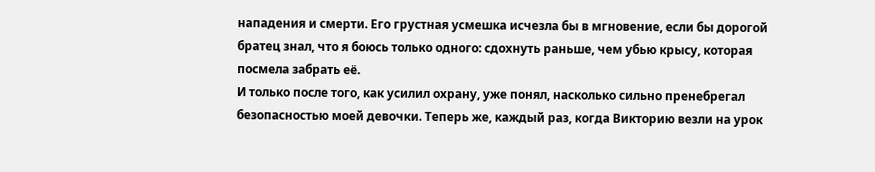нападения и смерти. Его грустная усмешка исчезла бы в мгновение, если бы дорогой братец знал, что я боюсь только одного: сдохнуть раньше, чем убью крысу, которая посмела забрать её.
И только после того, как усилил охрану, уже понял, насколько сильно пренебрегал безопасностью моей девочки. Теперь же, каждый раз, когда Викторию везли на урок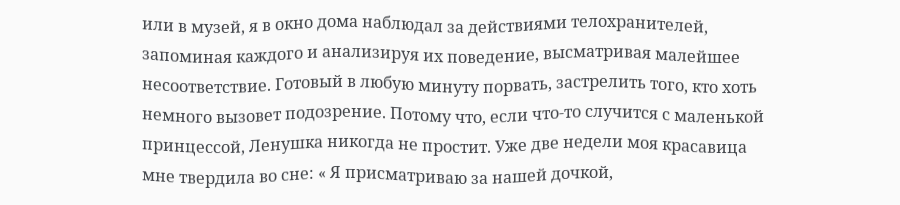или в музей, я в окно дома наблюдал за действиями телохранителей, запоминая каждого и анализируя их поведение, высматривая малейшее несоответствие. Готовый в любую минуту порвать, застрелить того, кто хоть немного вызовет подозрение. Потому что, если что-то случится с маленькой принцессой, Ленушка никогда не простит. Уже две недели моя красавица мне твердила во сне: « Я присматриваю за нашей дочкой,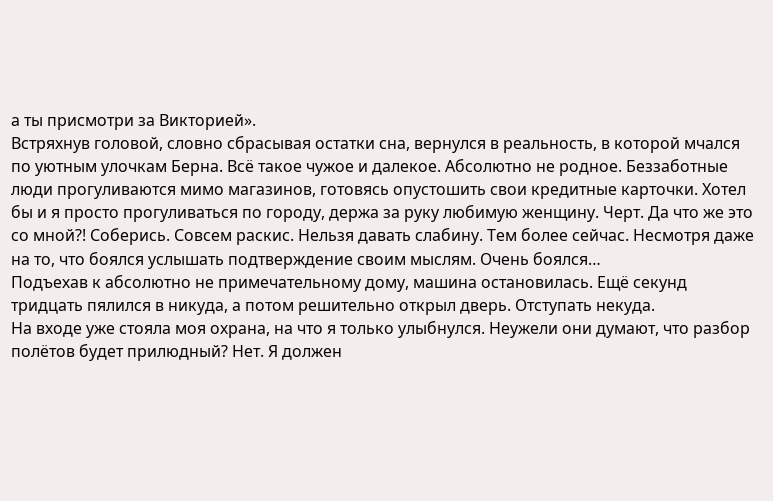а ты присмотри за Викторией».
Встряхнув головой, словно сбрасывая остатки сна, вернулся в реальность, в которой мчался по уютным улочкам Берна. Всё такое чужое и далекое. Абсолютно не родное. Беззаботные люди прогуливаются мимо магазинов, готовясь опустошить свои кредитные карточки. Хотел бы и я просто прогуливаться по городу, держа за руку любимую женщину. Черт. Да что же это со мной?! Соберись. Совсем раскис. Нельзя давать слабину. Тем более сейчас. Несмотря даже на то, что боялся услышать подтверждение своим мыслям. Очень боялся…
Подъехав к абсолютно не примечательному дому, машина остановилась. Ещё секунд тридцать пялился в никуда, а потом решительно открыл дверь. Отступать некуда.
На входе уже стояла моя охрана, на что я только улыбнулся. Неужели они думают, что разбор полётов будет прилюдный? Нет. Я должен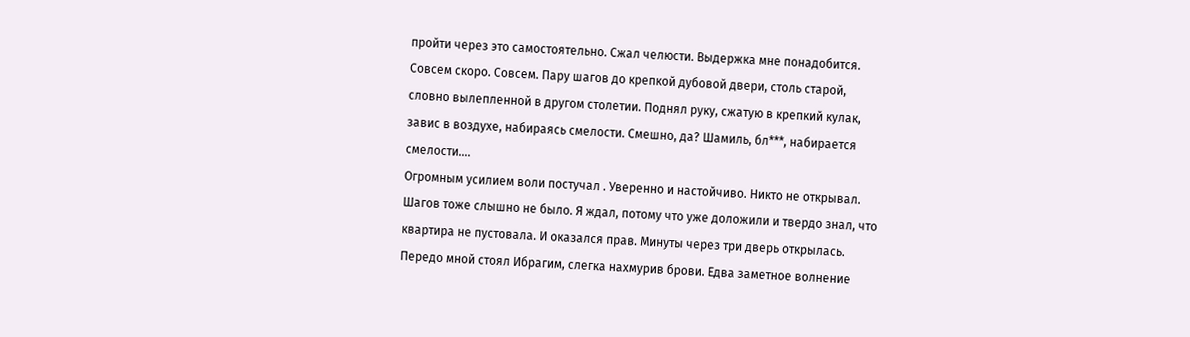пройти через это самостоятельно. Сжал челюсти. Выдержка мне понадобится.
Совсем скоро. Совсем. Пару шагов до крепкой дубовой двери, столь старой, словно вылепленной в другом столетии. Поднял руку, сжатую в крепкий кулак, завис в воздухе, набираясь смелости. Смешно, да? Шамиль, бл***, набирается смелости….
Огромным усилием воли постучал . Уверенно и настойчиво. Никто не открывал. Шагов тоже слышно не было. Я ждал, потому что уже доложили и твердо знал, что квартира не пустовала. И оказался прав. Минуты через три дверь открылась. Передо мной стоял Ибрагим, слегка нахмурив брови. Едва заметное волнение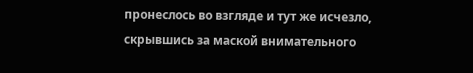пронеслось во взгляде и тут же исчезло, скрывшись за маской внимательного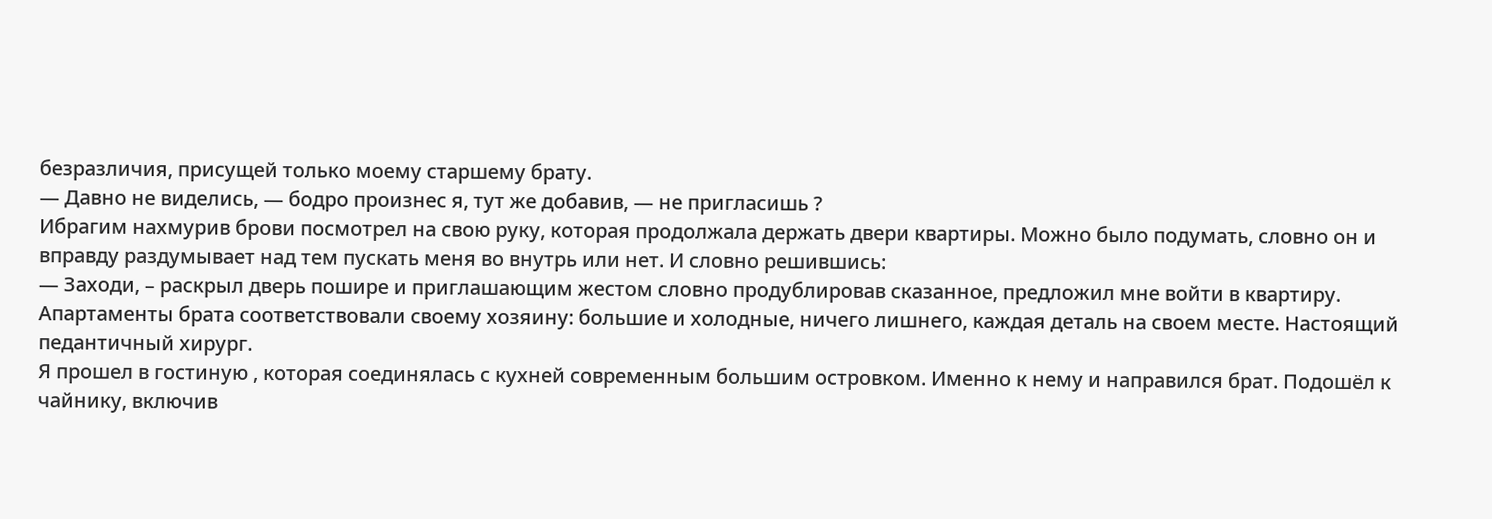безразличия, присущей только моему старшему брату.
— Давно не виделись, — бодро произнес я, тут же добавив, — не пригласишь ?
Ибрагим нахмурив брови посмотрел на свою руку, которая продолжала держать двери квартиры. Можно было подумать, словно он и вправду раздумывает над тем пускать меня во внутрь или нет. И словно решившись:
— Заходи, – раскрыл дверь пошире и приглашающим жестом словно продублировав сказанное, предложил мне войти в квартиру.
Апартаменты брата соответствовали своему хозяину: большие и холодные, ничего лишнего, каждая деталь на своем месте. Настоящий педантичный хирург.
Я прошел в гостиную , которая соединялась с кухней современным большим островком. Именно к нему и направился брат. Подошёл к чайнику, включив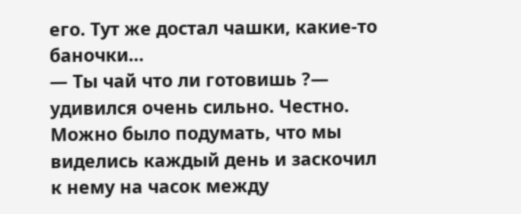его. Тут же достал чашки, какие-то баночки…
— Ты чай что ли готовишь ?— удивился очень сильно. Честно. Можно было подумать, что мы виделись каждый день и заскочил к нему на часок между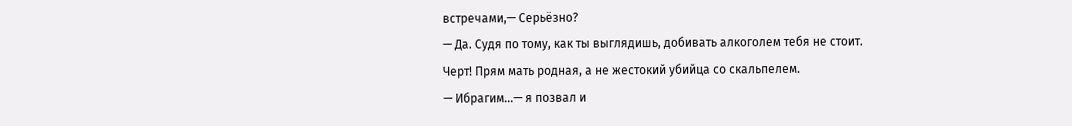встречами,— Серьёзно?
— Да. Судя по тому, как ты выглядишь, добивать алкоголем тебя не стоит.
Черт! Прям мать родная, а не жестокий убийца со скальпелем.
— Ибрагим…— я позвал и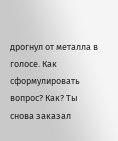дрогнул от металла в голосе. Как сформулировать вопрос? Как? Ты снова заказал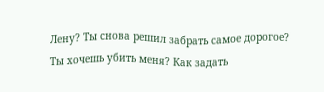Лену? Ты снова решил забрать самое дорогое? Ты хочешь убить меня? Как задать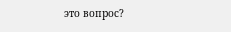это вопрос?